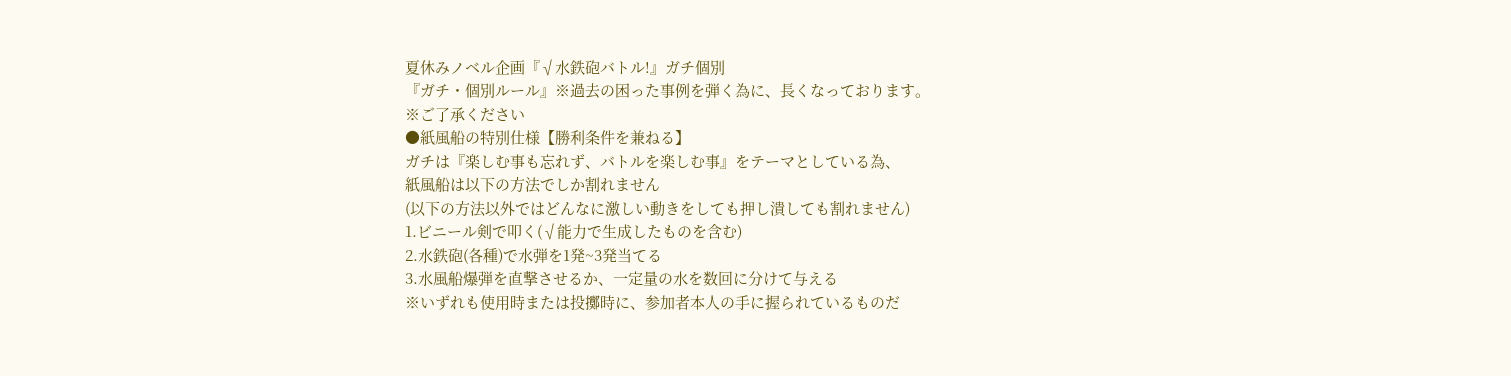夏休みノベル企画『√水鉄砲バトル!』ガチ個別
『ガチ・個別ルール』※過去の困った事例を弾く為に、長くなっております。
※ご了承ください
●紙風船の特別仕様【勝利条件を兼ねる】
ガチは『楽しむ事も忘れず、バトルを楽しむ事』をテーマとしている為、
紙風船は以下の方法でしか割れません
(以下の方法以外ではどんなに激しい動きをしても押し潰しても割れません)
1.ビニール剣で叩く(√能力で生成したものを含む)
2.水鉄砲(各種)で水弾を1発~3発当てる
3.水風船爆弾を直撃させるか、一定量の水を数回に分けて与える
※いずれも使用時または投擲時に、参加者本人の手に握られているものだ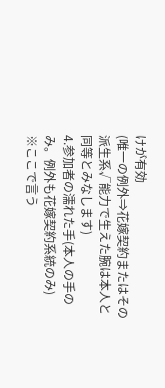けが有効
(唯一の例外⇒花嫁契約またはその派生系√能力で生えた腕は本人と同等とみなします)
4.参加者の濡れた手(本人の手のみ。例外も花嫁契約系統のみ)
※ここで言う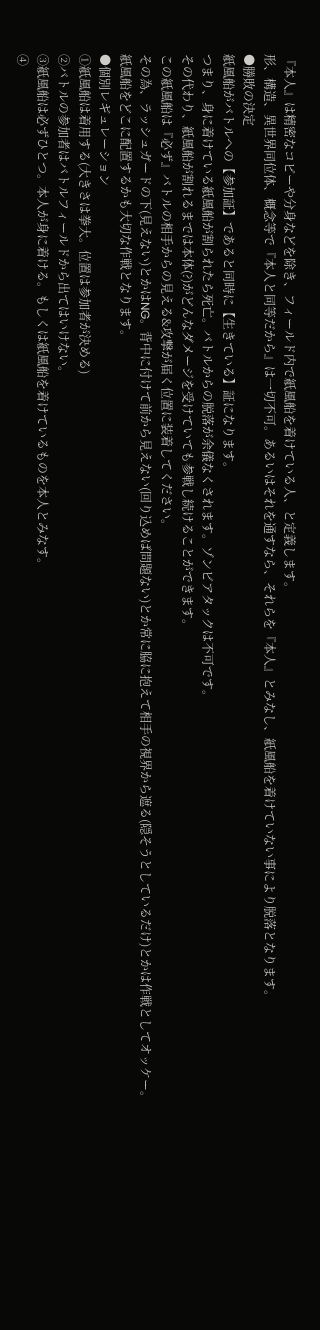『本人』は精密なコピーや分身などを除き、フィールド内で紙風船を着けている人、と定義します。
形、構造、異世界同位体、概念等で『本人と同等だから』は一切不可。あるいはそれを通すなら、それらを『本人』とみなし、紙風船を着けていない事により脱落となります。
●勝敗の決定
紙風船がバトルへの【参加証】であると同時に【生きている】証になります。
つまり、身に着けている紙風船が割られたら死亡。バトルからの脱落が余儀なくされます。ゾンビアタックは不可です。
その代わり、紙風船が割れるまでは本体(?)がどんなダメージを受けていても参戦し続けることができます。
この紙風船は『必ず』バトルの相手からの見える&攻撃が届く位置に装着してください。
その為、ラッシュガードの下(見えない)とかはNG。背中に付けて前から見えない(回り込めば問題ない)とか常に脇に抱えて相手の視界から遮る(隠そうとしているだけ)とかは作戦としてオッケー。
紙風船をどこに配置するかも大切な作戦となります。
●個別レギュレーション
①紙風船は着用する(大きさは拳大。位置は参加者が決める)
②バトルの参加者はバトルフィールドから出てはいけない。
③紙風船は必ずひとつ。本人が身に着ける。もしくは紙風船を着けているものを本人とみなす。
④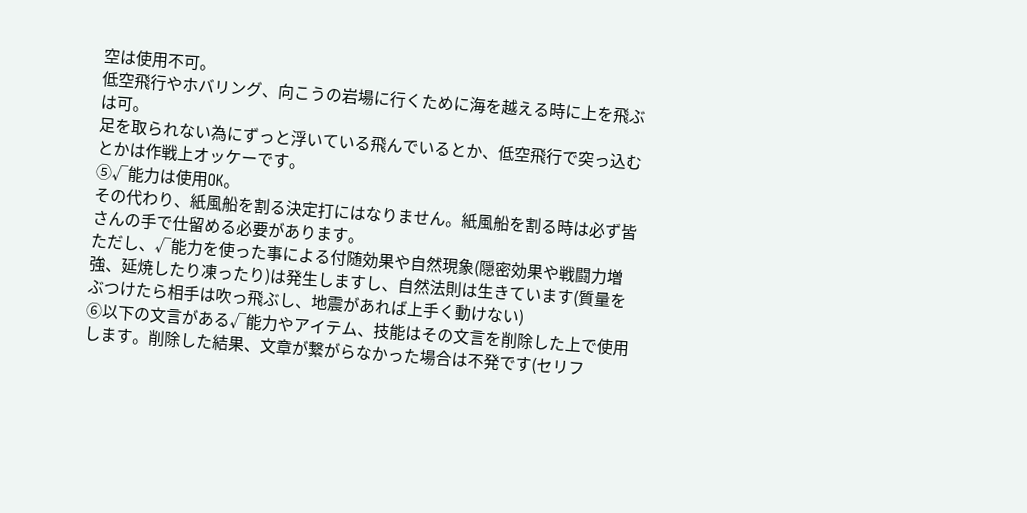空は使用不可。
低空飛行やホバリング、向こうの岩場に行くために海を越える時に上を飛ぶは可。
足を取られない為にずっと浮いている飛んでいるとか、低空飛行で突っ込むとかは作戦上オッケーです。
⑤√能力は使用OK。
その代わり、紙風船を割る決定打にはなりません。紙風船を割る時は必ず皆さんの手で仕留める必要があります。
ただし、√能力を使った事による付随効果や自然現象(隠密効果や戦闘力増強、延焼したり凍ったり)は発生しますし、自然法則は生きています(質量をぶつけたら相手は吹っ飛ぶし、地震があれば上手く動けない)
⑥以下の文言がある√能力やアイテム、技能はその文言を削除した上で使用します。削除した結果、文章が繋がらなかった場合は不発です(セリフ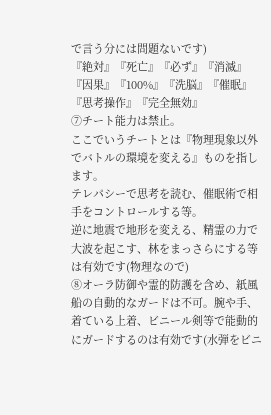で言う分には問題ないです)
『絶対』『死亡』『必ず』『消滅』『因果』『100%』『洗脳』『催眠』『思考操作』『完全無効』
⑦チート能力は禁止。
ここでいうチートとは『物理現象以外でバトルの環境を変える』ものを指します。
テレパシーで思考を読む、催眠術で相手をコントロールする等。
逆に地震で地形を変える、精霊の力で大波を起こす、林をまっさらにする等は有効です(物理なので)
⑧オーラ防御や霊的防護を含め、紙風船の自動的なガードは不可。腕や手、着ている上着、ビニール剣等で能動的にガードするのは有効です(水弾をビニ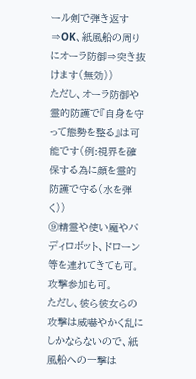ール剣で弾き返す⇒OK、紙風船の周りにオーラ防御⇒突き抜けます(無効))
ただし、オーラ防御や霊的防護で『自身を守って態勢を整る』は可能です(例:視界を確保する為に顔を霊的防護で守る(水を弾く))
⑨精霊や使い魔やバディロボット、ドローン等を連れてきても可。攻撃参加も可。
ただし、彼ら彼女らの攻撃は威嚇やかく乱にしかならないので、紙風船への一撃は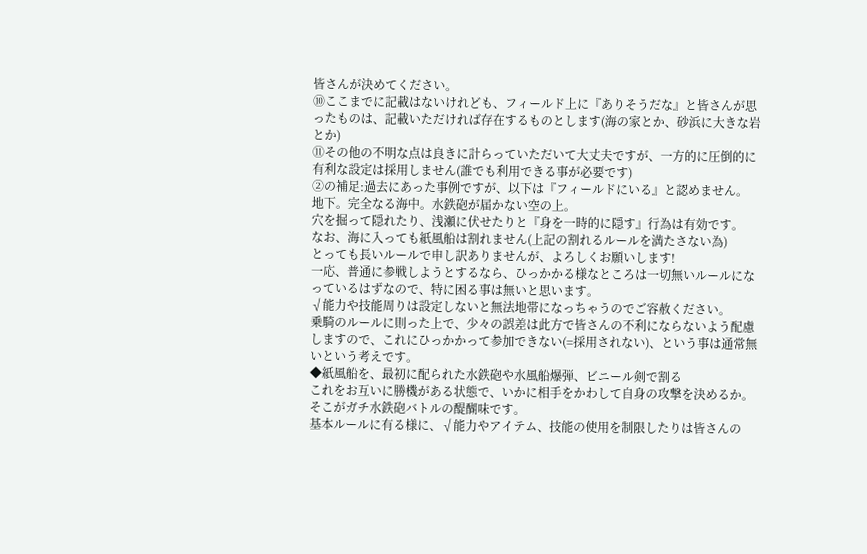皆さんが決めてください。
⑩ここまでに記載はないけれども、フィールド上に『ありそうだな』と皆さんが思ったものは、記載いただければ存在するものとします(海の家とか、砂浜に大きな岩とか)
⑪その他の不明な点は良きに計らっていただいて大丈夫ですが、一方的に圧倒的に有利な設定は採用しません(誰でも利用できる事が必要です)
②の補足:過去にあった事例ですが、以下は『フィールドにいる』と認めません。
地下。完全なる海中。水鉄砲が届かない空の上。
穴を掘って隠れたり、浅瀬に伏せたりと『身を一時的に隠す』行為は有効です。
なお、海に入っても紙風船は割れません(上記の割れるルールを満たさない為)
とっても長いルールで申し訳ありませんが、よろしくお願いします!
一応、普通に参戦しようとするなら、ひっかかる様なところは一切無いルールになっているはずなので、特に困る事は無いと思います。
√能力や技能周りは設定しないと無法地帯になっちゃうのでご容赦ください。
乗騎のルールに則った上で、少々の誤差は此方で皆さんの不利にならないよう配慮しますので、これにひっかかって参加できない(=採用されない)、という事は通常無いという考えです。
◆紙風船を、最初に配られた水鉄砲や水風船爆弾、ビニール剣で割る
これをお互いに勝機がある状態で、いかに相手をかわして自身の攻撃を決めるか。
そこがガチ水鉄砲バトルの醍醐味です。
基本ルールに有る様に、√能力やアイテム、技能の使用を制限したりは皆さんの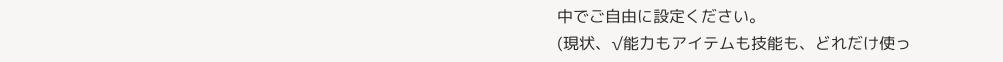中でご自由に設定ください。
(現状、√能力もアイテムも技能も、どれだけ使っ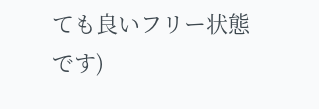ても良いフリー状態です)